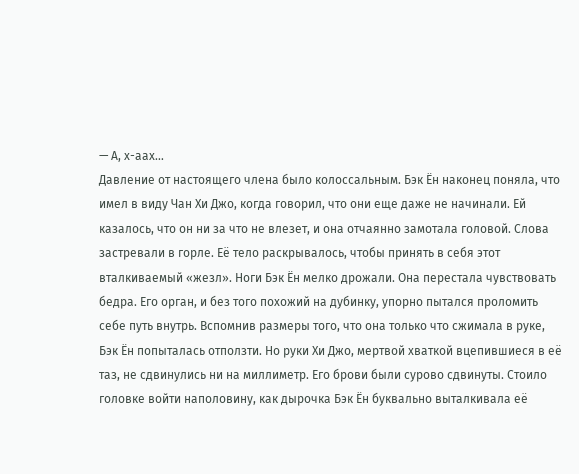— А, х-аах…
Давление от настоящего члена было колоссальным. Бэк Ён наконец поняла, что имел в виду Чан Хи Джо, когда говорил, что они еще даже не начинали. Ей казалось, что он ни за что не влезет, и она отчаянно замотала головой. Слова застревали в горле. Её тело раскрывалось, чтобы принять в себя этот вталкиваемый «жезл». Ноги Бэк Ён мелко дрожали. Она перестала чувствовать бедра. Его орган, и без того похожий на дубинку, упорно пытался проломить себе путь внутрь. Вспомнив размеры того, что она только что сжимала в руке, Бэк Ён попыталась отползти. Но руки Хи Джо, мертвой хваткой вцепившиеся в её таз, не сдвинулись ни на миллиметр. Его брови были сурово сдвинуты. Стоило головке войти наполовину, как дырочка Бэк Ён буквально выталкивала её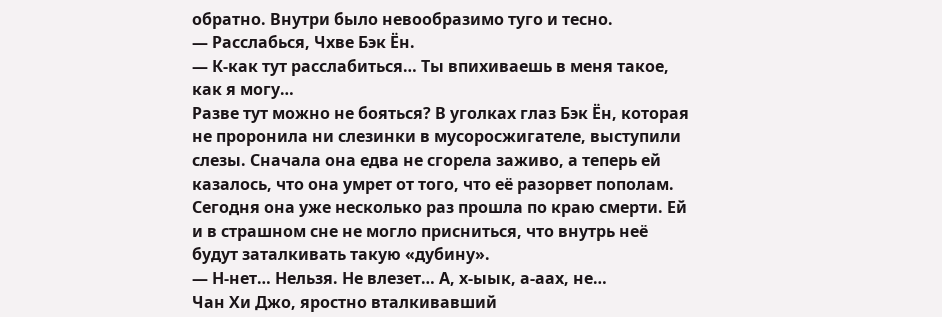обратно. Внутри было невообразимо туго и тесно.
— Расслабься, Чхве Бэк Ён.
— К-как тут расслабиться… Ты впихиваешь в меня такое, как я могу…
Разве тут можно не бояться? В уголках глаз Бэк Ён, которая не проронила ни слезинки в мусоросжигателе, выступили слезы. Сначала она едва не сгорела заживо, а теперь ей казалось, что она умрет от того, что её разорвет пополам. Сегодня она уже несколько раз прошла по краю смерти. Ей и в страшном сне не могло присниться, что внутрь неё будут заталкивать такую «дубину».
— Н-нет… Нельзя. Не влезет… А, х-ыык, а-аах, не…
Чан Хи Джо, яростно вталкивавший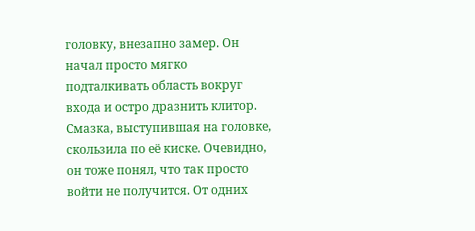головку, внезапно замер. Он начал просто мягко подталкивать область вокруг входа и остро дразнить клитор. Смазка, выступившая на головке, скользила по её киске. Очевидно, он тоже понял, что так просто войти не получится. От одних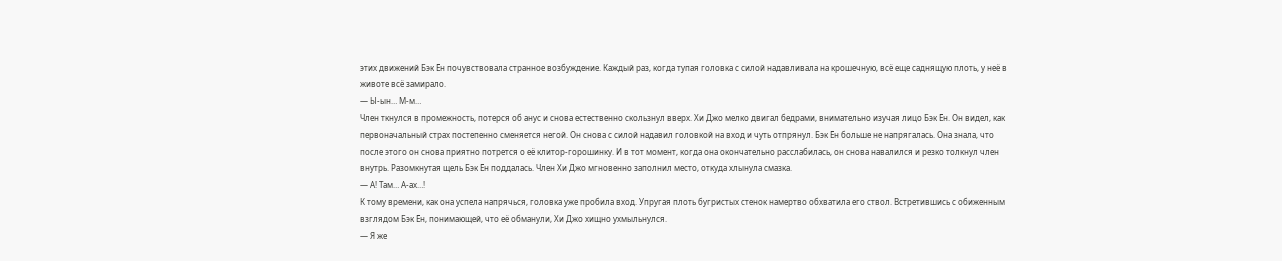этих движений Бэк Ён почувствовала странное возбуждение. Каждый раз, когда тупая головка с силой надавливала на крошечную, всё еще саднящую плоть, у неё в животе всё замирало.
— Ы-ын… М-м…
Член ткнулся в промежность, потерся об анус и снова естественно скользнул вверх. Хи Джо мелко двигал бедрами, внимательно изучая лицо Бэк Ён. Он видел, как первоначальный страх постепенно сменяется негой. Он снова с силой надавил головкой на вход и чуть отпрянул. Бэк Ён больше не напрягалась. Она знала, что после этого он снова приятно потрется о её клитор-горошинку. И в тот момент, когда она окончательно расслабилась, он снова навалился и резко толкнул член внутрь. Разомкнутая щель Бэк Ён поддалась. Член Хи Джо мгновенно заполнил место, откуда хлынула смазка.
— А! Там… А-ах…!
К тому времени, как она успела напрячься, головка уже пробила вход. Упругая плоть бугристых стенок намертво обхватила его ствол. Встретившись с обиженным взглядом Бэк Ён, понимающей, что её обманули, Хи Джо хищно ухмыльнулся.
— Я же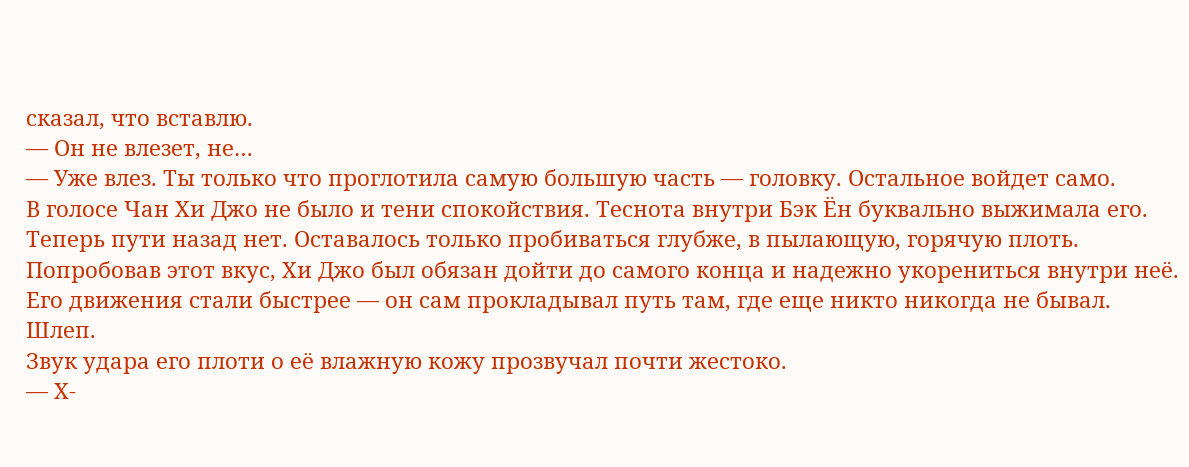сказал, что вставлю.
— Он не влезет, не…
— Уже влез. Ты только что проглотила самую большую часть — головку. Остальное войдет само.
В голосе Чан Хи Джо не было и тени спокойствия. Теснота внутри Бэк Ён буквально выжимала его. Теперь пути назад нет. Оставалось только пробиваться глубже, в пылающую, горячую плоть. Попробовав этот вкус, Хи Джо был обязан дойти до самого конца и надежно укорениться внутри неё. Его движения стали быстрее — он сам прокладывал путь там, где еще никто никогда не бывал.
Шлеп.
Звук удара его плоти о её влажную кожу прозвучал почти жестоко.
— Х-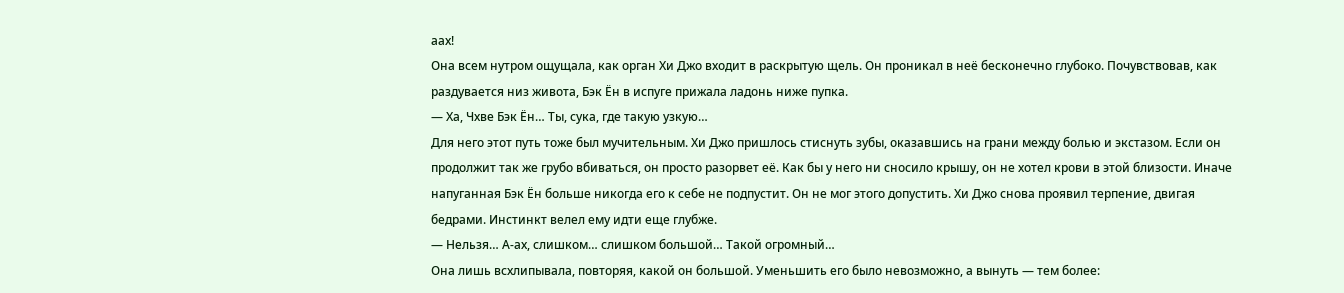аах!
Она всем нутром ощущала, как орган Хи Джо входит в раскрытую щель. Он проникал в неё бесконечно глубоко. Почувствовав, как раздувается низ живота, Бэк Ён в испуге прижала ладонь ниже пупка.
— Ха, Чхве Бэк Ён… Ты, сука, где такую узкую…
Для него этот путь тоже был мучительным. Хи Джо пришлось стиснуть зубы, оказавшись на грани между болью и экстазом. Если он продолжит так же грубо вбиваться, он просто разорвет её. Как бы у него ни сносило крышу, он не хотел крови в этой близости. Иначе напуганная Бэк Ён больше никогда его к себе не подпустит. Он не мог этого допустить. Хи Джо снова проявил терпение, двигая бедрами. Инстинкт велел ему идти еще глубже.
— Нельзя… А-ах, слишком… слишком большой… Такой огромный…
Она лишь всхлипывала, повторяя, какой он большой. Уменьшить его было невозможно, а вынуть — тем более: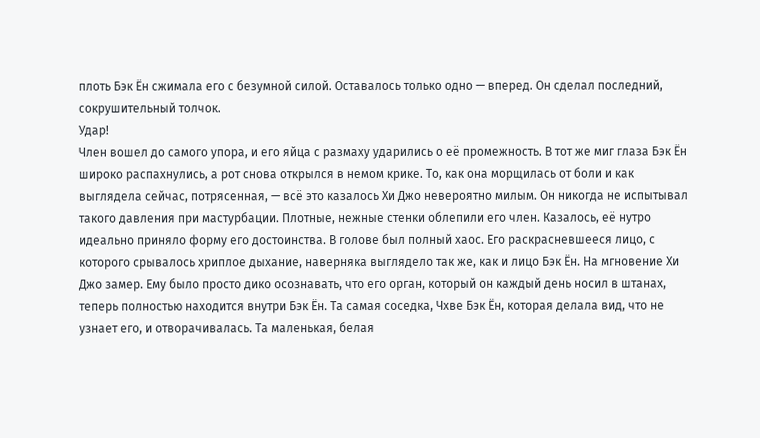плоть Бэк Ён сжимала его с безумной силой. Оставалось только одно — вперед. Он сделал последний, сокрушительный толчок.
Удар!
Член вошел до самого упора, и его яйца с размаху ударились о её промежность. В тот же миг глаза Бэк Ён широко распахнулись, а рот снова открылся в немом крике. То, как она морщилась от боли и как выглядела сейчас, потрясенная, — всё это казалось Хи Джо невероятно милым. Он никогда не испытывал такого давления при мастурбации. Плотные, нежные стенки облепили его член. Казалось, её нутро идеально приняло форму его достоинства. В голове был полный хаос. Его раскрасневшееся лицо, с которого срывалось хриплое дыхание, наверняка выглядело так же, как и лицо Бэк Ён. На мгновение Хи Джо замер. Ему было просто дико осознавать, что его орган, который он каждый день носил в штанах, теперь полностью находится внутри Бэк Ён. Та самая соседка, Чхве Бэк Ён, которая делала вид, что не узнает его, и отворачивалась. Та маленькая, белая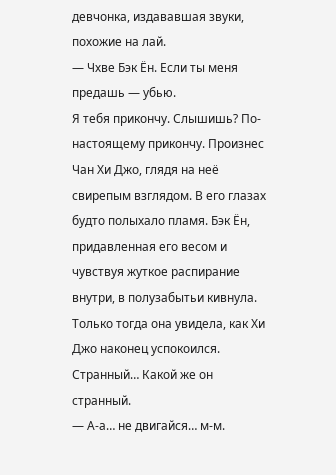девчонка, издававшая звуки, похожие на лай.
— Чхве Бэк Ён. Если ты меня предашь — убью.
Я тебя прикончу. Слышишь? По-настоящему прикончу. Произнес Чан Хи Джо, глядя на неё свирепым взглядом. В его глазах будто полыхало пламя. Бэк Ён, придавленная его весом и чувствуя жуткое распирание внутри, в полузабытьи кивнула. Только тогда она увидела, как Хи Джо наконец успокоился.
Странный… Какой же он странный.
— А-а… не двигайся… м-м.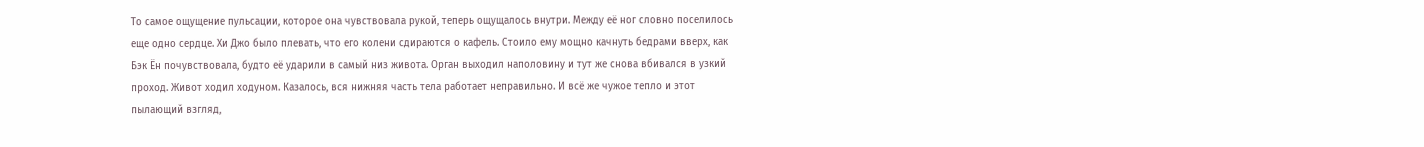То самое ощущение пульсации, которое она чувствовала рукой, теперь ощущалось внутри. Между её ног словно поселилось еще одно сердце. Хи Джо было плевать, что его колени сдираются о кафель. Стоило ему мощно качнуть бедрами вверх, как Бэк Ён почувствовала, будто её ударили в самый низ живота. Орган выходил наполовину и тут же снова вбивался в узкий проход. Живот ходил ходуном. Казалось, вся нижняя часть тела работает неправильно. И всё же чужое тепло и этот пылающий взгляд,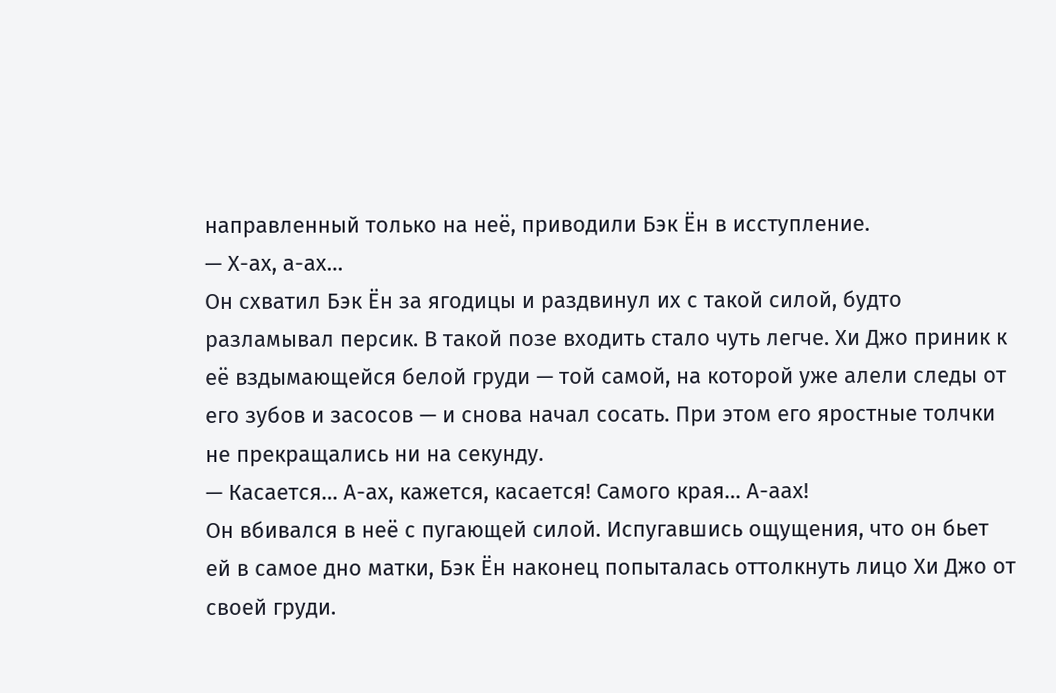направленный только на неё, приводили Бэк Ён в исступление.
— Х-ах, а-ах…
Он схватил Бэк Ён за ягодицы и раздвинул их с такой силой, будто разламывал персик. В такой позе входить стало чуть легче. Хи Джо приник к её вздымающейся белой груди — той самой, на которой уже алели следы от его зубов и засосов — и снова начал сосать. При этом его яростные толчки не прекращались ни на секунду.
— Касается… А-ах, кажется, касается! Самого края… А-аах!
Он вбивался в неё с пугающей силой. Испугавшись ощущения, что он бьет ей в самое дно матки, Бэк Ён наконец попыталась оттолкнуть лицо Хи Джо от своей груди.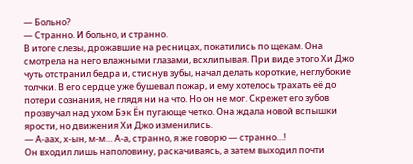— Больно?
— Странно. И больно, и странно.
В итоге слезы, дрожавшие на ресницах, покатились по щекам. Она смотрела на него влажными глазами, всхлипывая. При виде этого Хи Джо чуть отстранил бедра и, стиснув зубы, начал делать короткие, неглубокие толчки. В его сердце уже бушевал пожар, и ему хотелось трахать её до потери сознания, не глядя ни на что. Но он не мог. Скрежет его зубов прозвучал над ухом Бэк Ён пугающе четко. Она ждала новой вспышки ярости, но движения Хи Джо изменились.
— А-аах, х-ын, м-м… А-а, странно, я же говорю — странно…!
Он входил лишь наполовину, раскачиваясь, а затем выходил почти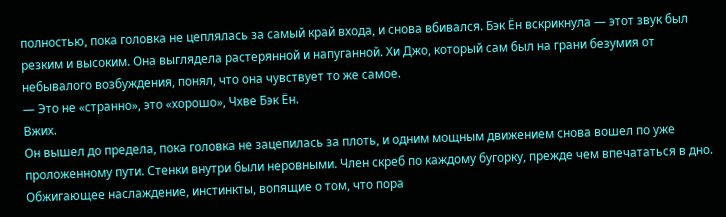полностью, пока головка не цеплялась за самый край входа, и снова вбивался. Бэк Ён вскрикнула — этот звук был резким и высоким. Она выглядела растерянной и напуганной. Хи Джо, который сам был на грани безумия от небывалого возбуждения, понял, что она чувствует то же самое.
— Это не «странно», это «хорошо», Чхве Бэк Ён.
Вжих.
Он вышел до предела, пока головка не зацепилась за плоть, и одним мощным движением снова вошел по уже проложенному пути. Стенки внутри были неровными. Член скреб по каждому бугорку, прежде чем впечататься в дно. Обжигающее наслаждение, инстинкты, вопящие о том, что пора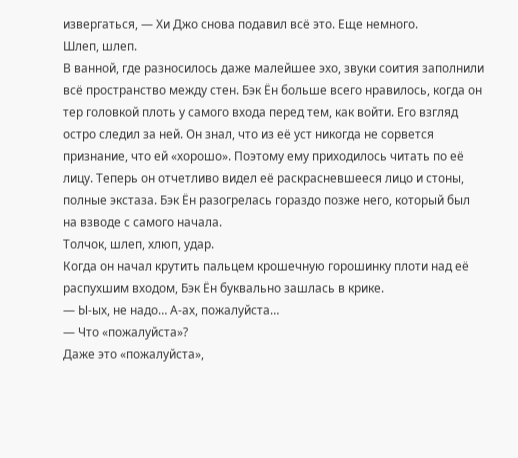извергаться, — Хи Джо снова подавил всё это. Еще немного.
Шлеп, шлеп.
В ванной, где разносилось даже малейшее эхо, звуки соития заполнили всё пространство между стен. Бэк Ён больше всего нравилось, когда он тер головкой плоть у самого входа перед тем, как войти. Его взгляд остро следил за ней. Он знал, что из её уст никогда не сорвется признание, что ей «хорошо». Поэтому ему приходилось читать по её лицу. Теперь он отчетливо видел её раскрасневшееся лицо и стоны, полные экстаза. Бэк Ён разогрелась гораздо позже него, который был на взводе с самого начала.
Толчок, шлеп, хлюп, удар.
Когда он начал крутить пальцем крошечную горошинку плоти над её распухшим входом, Бэк Ён буквально зашлась в крике.
— Ы-ых, не надо… А-ах, пожалуйста…
— Что «пожалуйста»?
Даже это «пожалуйста»,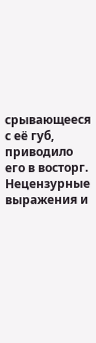срывающееся с её губ, приводило его в восторг.
Нецензурные выражения и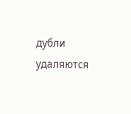дубли удаляются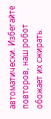автоматически. Избегайте повторов, наш робот обожает их сжирать.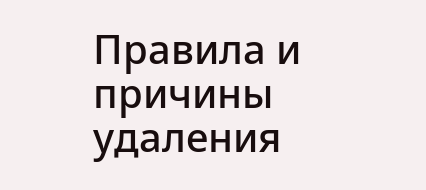Правила и причины удаления